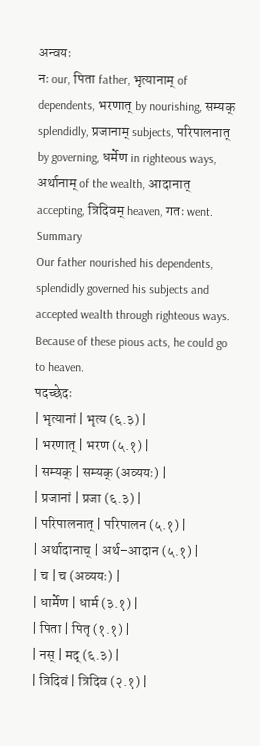अन्वयः
नः our, पिता father, भृत्यानाम् of dependents, भरणात् by nourishing, सम्यक् splendidly, प्रजानाम् subjects, परिपालनात् by governing, धर्मेण in righteous ways, अर्थानाम् of the wealth, आदानात् accepting, त्रिदिवम् heaven, गतः went.
Summary
Our father nourished his dependents, splendidly governed his subjects and accepted wealth through righteous ways. Because of these pious acts, he could go to heaven.
पदच्छेदः
| भृत्यानां | भृत्य (६.३) |
| भरणात् | भरण (५.१) |
| सम्यक् | सम्यक् (अव्ययः) |
| प्रजानां | प्रजा (६.३) |
| परिपालनात् | परिपालन (५.१) |
| अर्थादानाच् | अर्थ–आदान (५.१) |
| च | च (अव्ययः) |
| धार्मेण | धार्म (३.१) |
| पिता | पितृ (१.१) |
| नस् | मद् (६.३) |
| त्रिदिवं | त्रिदिव (२.१) |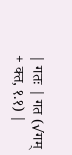| गतः | गत (√गम् + क्त, १.१) |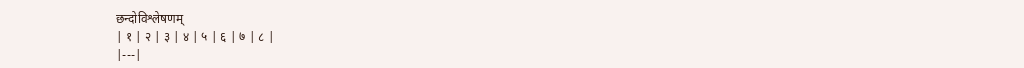छन्दोविश्लेषणम्
| १ | २ | ३ | ४ | ५ | ६ | ७ | ८ |
|---|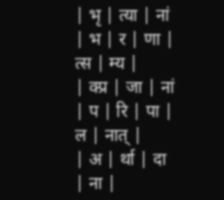| भृ | त्या | नां | भ | र | णा | त्स | म्य |
| क्प्र | जा | नां | प | रि | पा | ल | नात् |
| अ | र्था | दा | ना |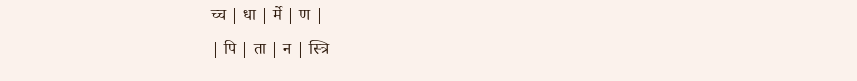च्च | धा | र्मे | ण |
| पि | ता | न | स्त्रि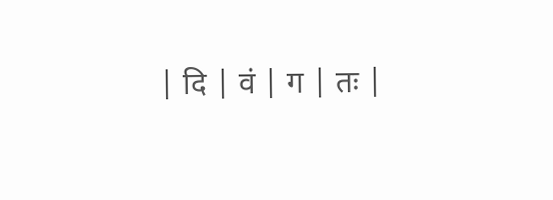| दि | वं | ग | तः |